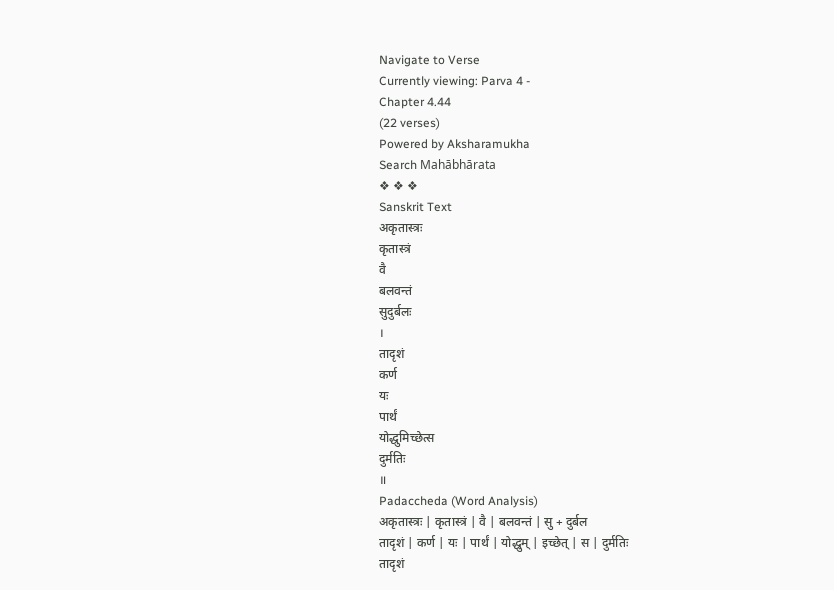Navigate to Verse
Currently viewing: Parva 4 -
Chapter 4.44
(22 verses)
Powered by Aksharamukha
Search Mahābhārata
❖ ❖ ❖
Sanskrit Text
अकृतास्त्रः
कृतास्त्रं
वै
बलवन्तं
सुदुर्बलः
।
तादृशं
कर्ण
यः
पार्थं
योद्धुमिच्छेत्स
दुर्मतिः
॥
Padaccheda (Word Analysis)
अकृतास्त्रः | कृतास्त्रं | वै | बलवन्तं | सु + दुर्बल
तादृशं | कर्ण | यः | पार्थं | योद्धुम् | इच्छेत् | स | दुर्मतिः
तादृशं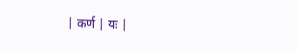| कर्ण | यः |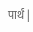पार्थं |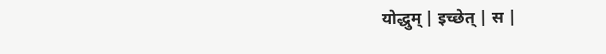योद्धुम् | इच्छेत् | स |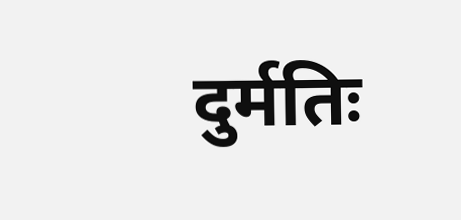दुर्मतिः